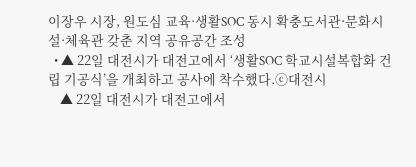이장우 시장, 원도심 교육·생활SOC 동시 확충도서관·문화시설·체육관 갖춘 지역 공유공간 조성
  • ▲ 22일 대전시가 대전고에서 ‘생활SOC 학교시설복합화 건립 기공식’을 개최하고 공사에 착수했다.ⓒ대전시
    ▲ 22일 대전시가 대전고에서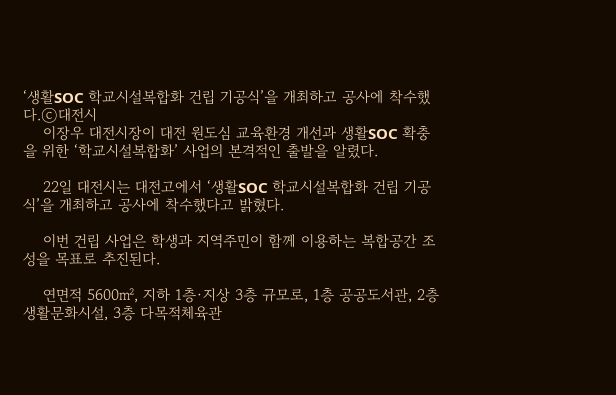‘생활SOC 학교시설복합화 건립 기공식’을 개최하고 공사에 착수했다.ⓒ대전시
    이장우 대전시장이 대전 원도심 교육환경 개선과 생활SOC 확충을 위한 ‘학교시설복합화’ 사업의 본격적인 출발을 알렸다.

    22일 대전시는 대전고에서 ‘생활SOC 학교시설복합화 건립 기공식’을 개최하고 공사에 착수했다고 밝혔다.

    이번 건립 사업은 학생과 지역주민이 함께 이용하는 복합공간 조성을 목표로 추진된다.

    연면적 5600㎡, 지하 1층·지상 3층 규모로, 1층 공공도서관, 2층 생활문화시설, 3층 다목적체육관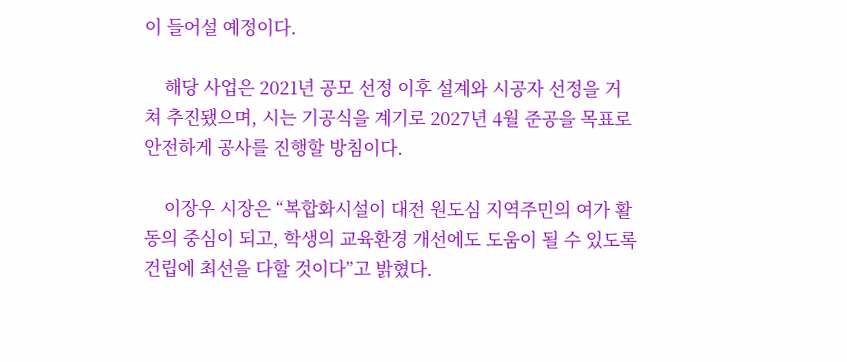이 들어설 예정이다.

    해당 사업은 2021년 공모 선정 이후 설계와 시공자 선정을 거쳐 추진됐으며, 시는 기공식을 계기로 2027년 4월 준공을 목표로 안전하게 공사를 진행할 방침이다.

    이장우 시장은 “복합화시설이 대전 원도심 지역주민의 여가 활동의 중심이 되고, 학생의 교육환경 개선에도 도움이 될 수 있도록 건립에 최선을 다할 것이다”고 밝혔다.